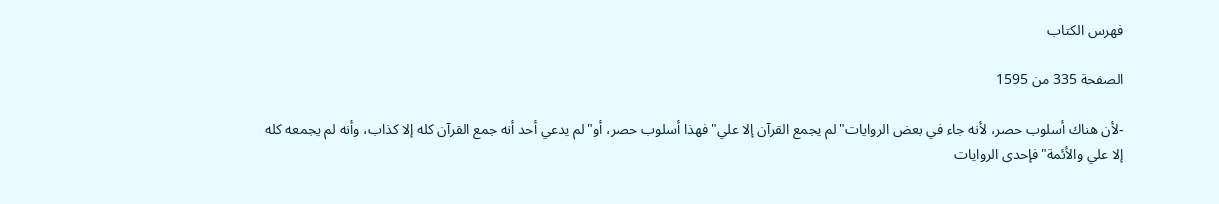فهرس الكتاب

الصفحة 335 من 1595

-لأن هناك أسلوب حصر، لأنه جاء في بعض الروايات"لم يجمع القرآن إلا علي"فهذا أسلوب حصر، أو"لم يدعي أحد أنه جمع القرآن كله إلا كذاب، وأنه لم يجمعه كله إلا علي والأئمة"فإحدى الروايات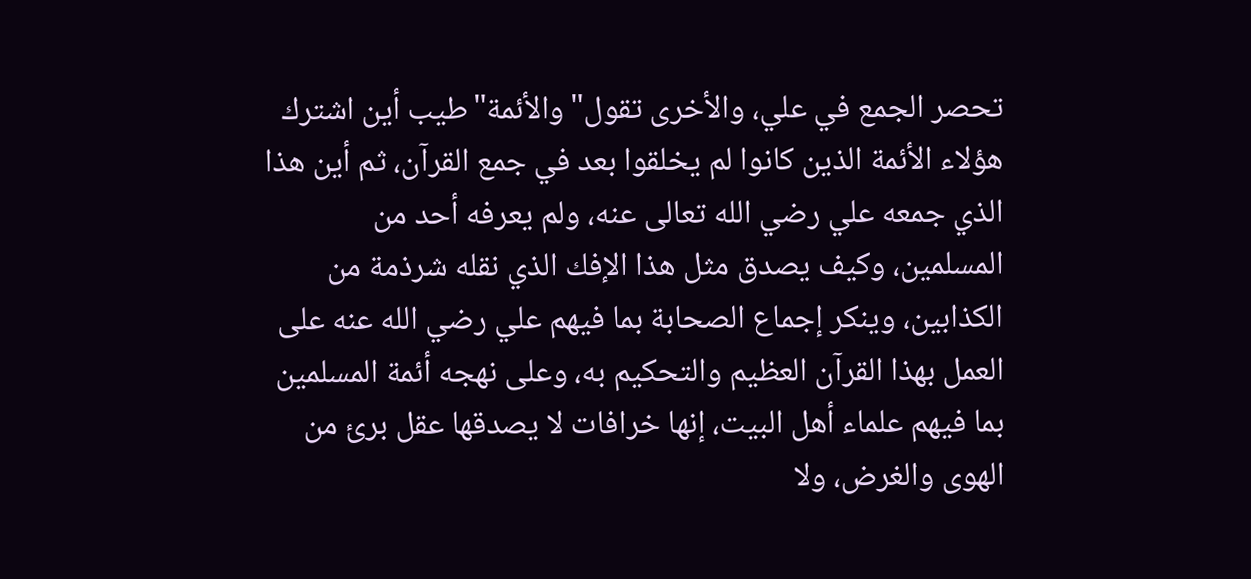تحصر الجمع في علي، والأخرى تقول"والأئمة"طيب أين اشترك هؤلاء الأئمة الذين كانوا لم يخلقوا بعد في جمع القرآن، ثم أين هذا الذي جمعه علي رضي الله تعالى عنه، ولم يعرفه أحد من المسلمين، وكيف يصدق مثل هذا الإفك الذي نقله شرذمة من الكذابين، وينكر إجماع الصحابة بما فيهم علي رضي الله عنه على العمل بهذا القرآن العظيم والتحكيم به، وعلى نهجه أئمة المسلمين بما فيهم علماء أهل البيت، إنها خرافات لا يصدقها عقل برئ من الهوى والغرض، ولا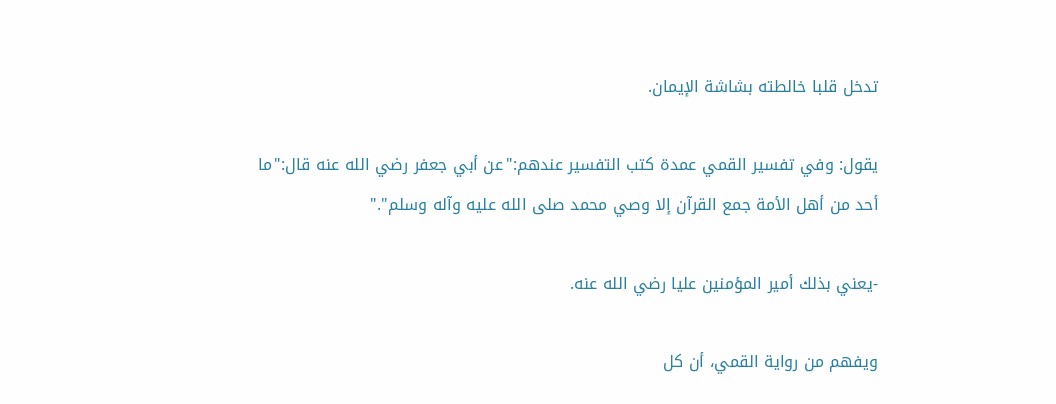تدخل قلبا خالطته بشاشة الإيمان.

يقول: وفي تفسير القمي عمدة كتب التفسير عندهم:"عن أبي جعفر رضي الله عنه قال:"ما أحد من أهل الأمة جمع القرآن إلا وصي محمد صلى الله عليه وآله وسلم"."

-يعني بذلك أمير المؤمنين عليا رضي الله عنه.

ويفهم من رواية القمي، أن كل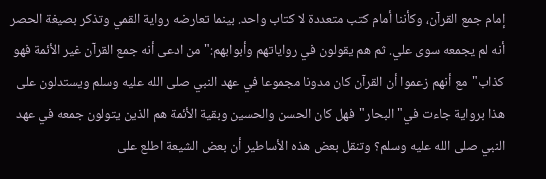إمام جمع القرآن، وكأننا أمام كتب متعددة لا كتاب واحد. بينما تعارضه رواية القمي وتذكر بصيغة الحصر أنه لم يجمعه سوى علي. ثم هم يقولون في رواياتهم وأبوابهم:"من ادعى أنه جمع القرآن غير الأئمة فهو كذاب"مع أنهم زعموا أن القرآن كان مدونا مجموعا في عهد النبي صلى الله عليه وسلم ويستدلون على هذا برواية جاءت في"البحار"فهل كان الحسن والحسين وبقية الأئمة هم الذين يتولون جمعه في عهد النبي صلى الله عليه وسلم؟ وتنقل بعض هذه الأساطير أن بعض الشيعة اطلع على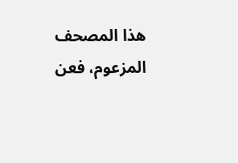هذا المصحف المزعوم، فعن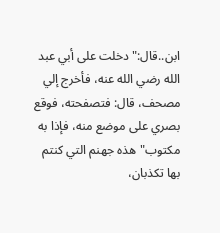ابن..قال:"دخلت على أبي عبد الله رضي الله عنه، فأخرج إلي مصحف، قال: فتصفحته، فوقع بصري على موضع منه، فإذا به مكتوب"هذه جهنم التي كنتم بها تكذبان،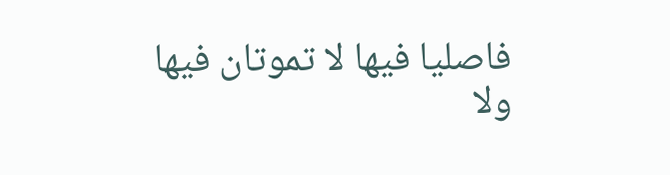فاصليا فيها لا تموتان فيها ولا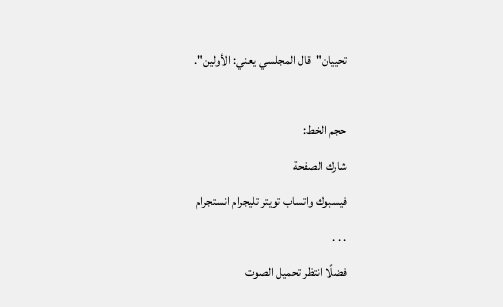تحييان"قال المجلسي يعني: الأولين".

حجم الخط:
شارك الصفحة
فيسبوك واتساب تويتر تليجرام انستجرام
. . .
فضلًا انتظر تحميل الصوت